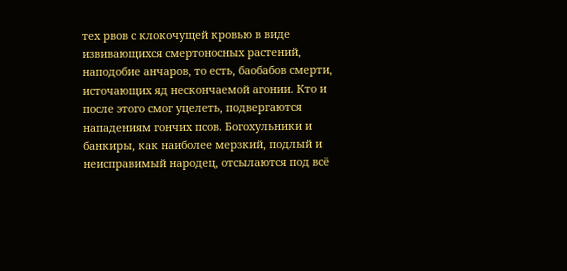тех рвов с клокочущей кровью в виде извивающихся смертоносных растений, наподобие анчаров, то есть, баобабов смерти, источающих яд нескончаемой агонии. Кто и после этого смог уцелеть, подвергаются нападениям гончих псов. Богохульники и банкиры, как наиболее мерзкий, подлый и неисправимый народец, отсылаются под всё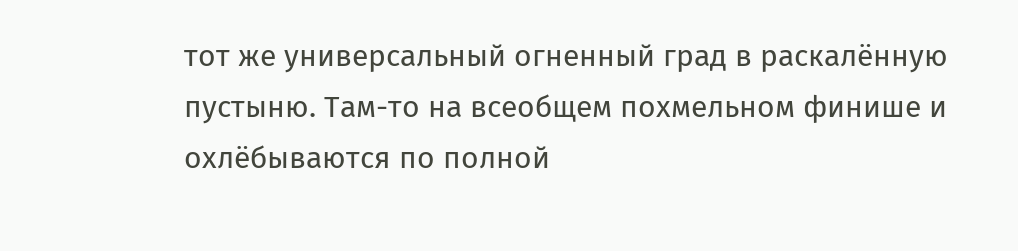тот же универсальный огненный град в раскалённую пустыню. Там-то на всеобщем похмельном финише и охлёбываются по полной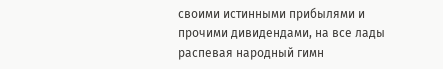своими истинными прибылями и прочими дивидендами, на все лады распевая народный гимн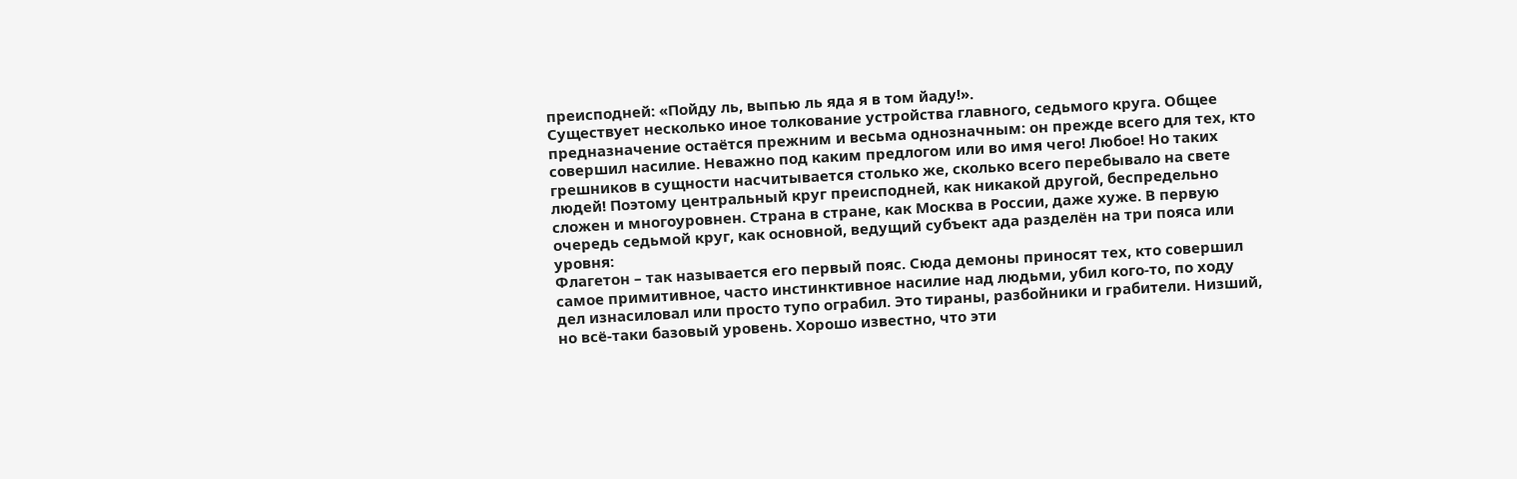преисподней: «Пойду ль, выпью ль яда я в том йаду!».
Существует несколько иное толкование устройства главного, седьмого круга. Общее предназначение остаётся прежним и весьма однозначным: он прежде всего для тех, кто совершил насилие. Неважно под каким предлогом или во имя чего! Любое! Но таких грешников в сущности насчитывается столько же, сколько всего перебывало на свете людей! Поэтому центральный круг преисподней, как никакой другой, беспредельно сложен и многоуровнен. Страна в стране, как Москва в России, даже хуже. В первую очередь седьмой круг, как основной, ведущий субъект ада разделён на три пояса или уровня:
Флагетон – так называется его первый пояс. Сюда демоны приносят тех, кто совершил самое примитивное, часто инстинктивное насилие над людьми, убил кого-то, по ходу дел изнасиловал или просто тупо ограбил. Это тираны, разбойники и грабители. Низший, но всё-таки базовый уровень. Хорошо известно, что эти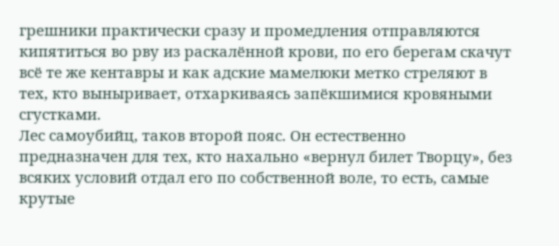грешники практически сразу и промедления отправляются кипятиться во рву из раскалённой крови, по его берегам скачут всё те же кентавры и как адские мамелюки метко стреляют в тех, кто выныривает, отхаркиваясь запёкшимися кровяными сгустками.
Лес самоубийц, таков второй пояс. Он естественно предназначен для тех, кто нахально «вернул билет Творцу», без всяких условий отдал его по собственной воле, то есть, самые крутые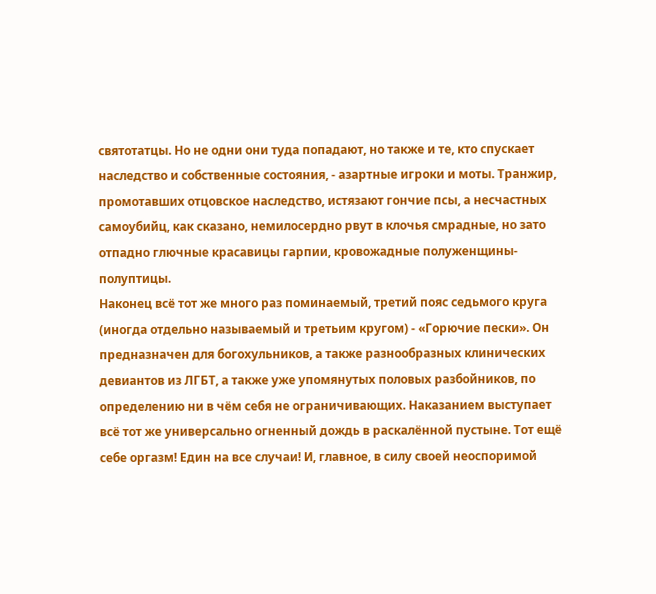святотатцы. Но не одни они туда попадают, но также и те, кто спускает наследство и собственные состояния, - азартные игроки и моты. Транжир, промотавших отцовское наследство, истязают гончие псы, а несчастных самоубийц, как сказано, немилосердно рвут в клочья смрадные, но зато отпадно глючные красавицы гарпии, кровожадные полуженщины-полуптицы.
Наконец всё тот же много раз поминаемый, третий пояс седьмого круга (иногда отдельно называемый и третьим кругом) - «Горючие пески». Он предназначен для богохульников, а также разнообразных клинических девиантов из ЛГБТ, а также уже упомянутых половых разбойников, по определению ни в чём себя не ограничивающих. Наказанием выступает всё тот же универсально огненный дождь в раскалённой пустыне. Тот ещё себе оргазм! Един на все случаи! И, главное, в силу своей неоспоримой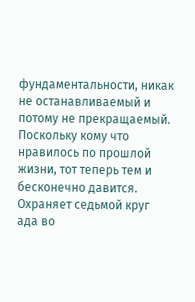фундаментальности, никак не останавливаемый и потому не прекращаемый. Поскольку кому что нравилось по прошлой жизни, тот теперь тем и бесконечно давится.
Охраняет седьмой круг ада во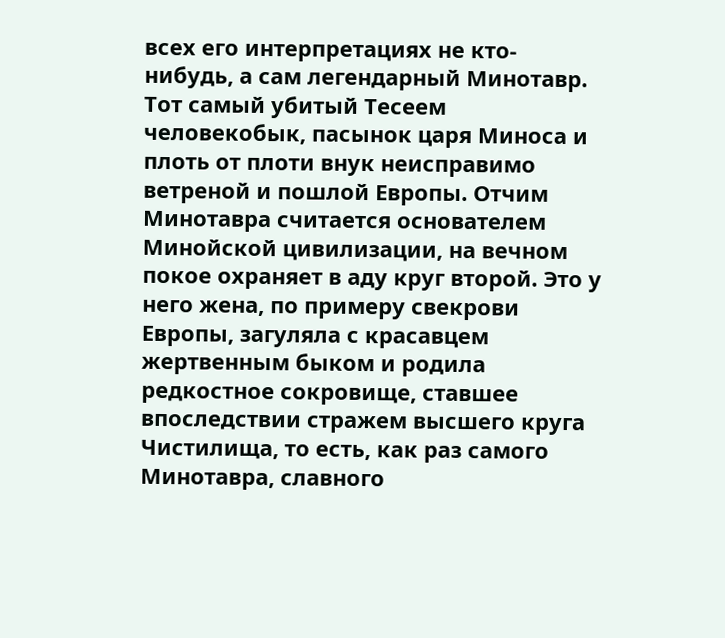всех его интерпретациях не кто-нибудь, а сам легендарный Минотавр. Тот самый убитый Тесеем человекобык, пасынок царя Миноса и плоть от плоти внук неисправимо ветреной и пошлой Европы. Отчим Минотавра считается основателем Минойской цивилизации, на вечном покое охраняет в аду круг второй. Это у него жена, по примеру свекрови Европы, загуляла с красавцем жертвенным быком и родила редкостное сокровище, ставшее впоследствии стражем высшего круга Чистилища, то есть, как раз самого Минотавра, славного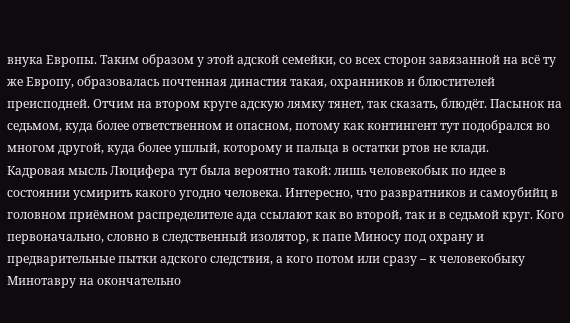внука Европы. Таким образом у этой адской семейки, со всех сторон завязанной на всё ту же Европу, образовалась почтенная династия такая, охранников и блюстителей преисподней. Отчим на втором круге адскую лямку тянет, так сказать, блюдёт. Пасынок на седьмом, куда более ответственном и опасном, потому как контингент тут подобрался во многом другой, куда более ушлый, которому и пальца в остатки ртов не клади.
Кадровая мысль Люцифера тут была вероятно такой: лишь человекобык по идее в состоянии усмирить какого угодно человека. Интересно, что развратников и самоубийц в головном приёмном распределителе ада ссылают как во второй, так и в седьмой круг. Кого первоначально, словно в следственный изолятор, к папе Миносу под охрану и предварительные пытки адского следствия, а кого потом или сразу – к человекобыку Минотавру на окончательно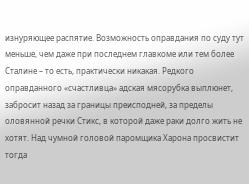изнуряющее распятие. Возможность оправдания по суду тут меньше, чем даже при последнем главкоме или тем более Сталине – то есть, практически никакая. Редкого оправданного «счастливца» адская мясорубка выплюнет, забросит назад за границы преисподней, за пределы оловянной речки Стикс, в которой даже раки долго жить не хотят. Над чумной головой паромщика Харона просвистит тогда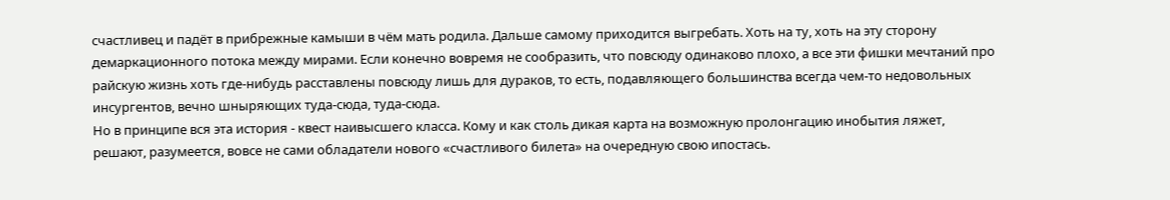счастливец и падёт в прибрежные камыши в чём мать родила. Дальше самому приходится выгребать. Хоть на ту, хоть на эту сторону демаркационного потока между мирами. Если конечно вовремя не сообразить, что повсюду одинаково плохо, а все эти фишки мечтаний про райскую жизнь хоть где-нибудь расставлены повсюду лишь для дураков, то есть, подавляющего большинства всегда чем-то недовольных инсургентов, вечно шныряющих туда-сюда, туда-сюда.
Но в принципе вся эта история - квест наивысшего класса. Кому и как столь дикая карта на возможную пролонгацию инобытия ляжет, решают, разумеется, вовсе не сами обладатели нового «счастливого билета» на очередную свою ипостась.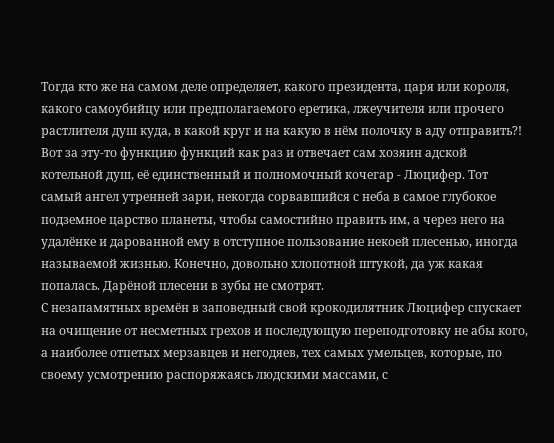Тогда кто же на самом деле определяет, какого президента, царя или короля, какого самоубийцу или предполагаемого еретика, лжеучителя или прочего растлителя душ куда, в какой круг и на какую в нём полочку в аду отправить?! Вот за эту-то функцию функций как раз и отвечает сам хозяин адской котельной душ, её единственный и полномочный кочегар - Люцифер. Тот самый ангел утренней зари, некогда сорвавшийся с неба в самое глубокое подземное царство планеты, чтобы самостийно править им, а через него на удалёнке и дарованной ему в отступное пользование некоей плесенью, иногда называемой жизнью. Конечно, довольно хлопотной штукой, да уж какая попалась. Дарёной плесени в зубы не смотрят.
С незапамятных времён в заповедный свой крокодилятник Люцифер спускает на очищение от несметных грехов и последующую переподготовку не абы кого, а наиболее отпетых мерзавцев и негодяев, тех самых умельцев, которые, по своему усмотрению распоряжаясь людскими массами, с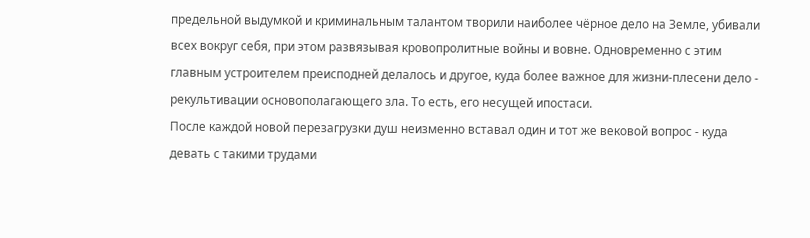предельной выдумкой и криминальным талантом творили наиболее чёрное дело на Земле, убивали всех вокруг себя, при этом развязывая кровопролитные войны и вовне. Одновременно с этим главным устроителем преисподней делалось и другое, куда более важное для жизни-плесени дело - рекультивации основополагающего зла. То есть, его несущей ипостаси.
После каждой новой перезагрузки душ неизменно вставал один и тот же вековой вопрос - куда девать с такими трудами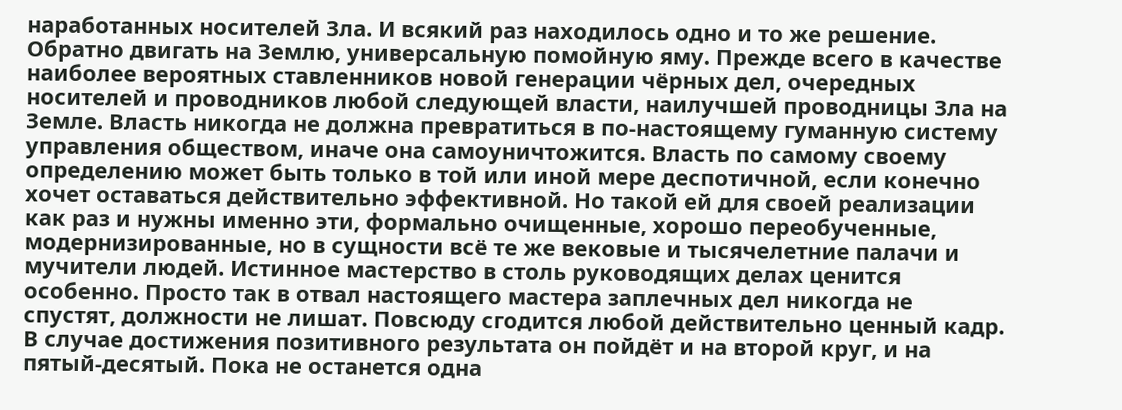наработанных носителей Зла. И всякий раз находилось одно и то же решение. Обратно двигать на Землю, универсальную помойную яму. Прежде всего в качестве наиболее вероятных ставленников новой генерации чёрных дел, очередных носителей и проводников любой следующей власти, наилучшей проводницы Зла на Земле. Власть никогда не должна превратиться в по-настоящему гуманную систему управления обществом, иначе она самоуничтожится. Власть по самому своему определению может быть только в той или иной мере деспотичной, если конечно хочет оставаться действительно эффективной. Но такой ей для своей реализации как раз и нужны именно эти, формально очищенные, хорошо переобученные, модернизированные, но в сущности всё те же вековые и тысячелетние палачи и мучители людей. Истинное мастерство в столь руководящих делах ценится особенно. Просто так в отвал настоящего мастера заплечных дел никогда не спустят, должности не лишат. Повсюду сгодится любой действительно ценный кадр. В случае достижения позитивного результата он пойдёт и на второй круг, и на пятый-десятый. Пока не останется одна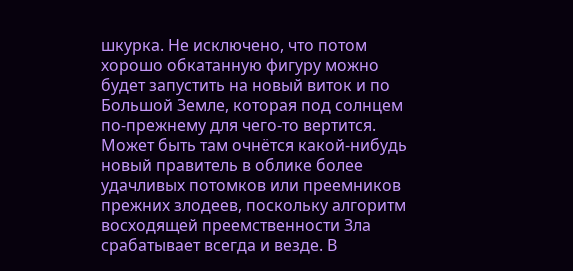шкурка. Не исключено, что потом хорошо обкатанную фигуру можно будет запустить на новый виток и по Большой Земле, которая под солнцем по-прежнему для чего-то вертится. Может быть там очнётся какой-нибудь новый правитель в облике более удачливых потомков или преемников прежних злодеев, поскольку алгоритм восходящей преемственности Зла срабатывает всегда и везде. В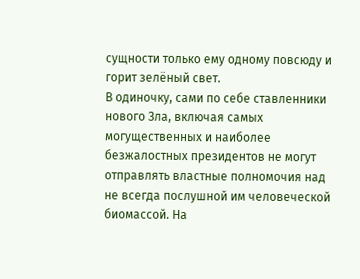сущности только ему одному повсюду и горит зелёный свет.
В одиночку, сами по себе ставленники нового Зла, включая самых могущественных и наиболее безжалостных президентов не могут отправлять властные полномочия над не всегда послушной им человеческой биомассой. На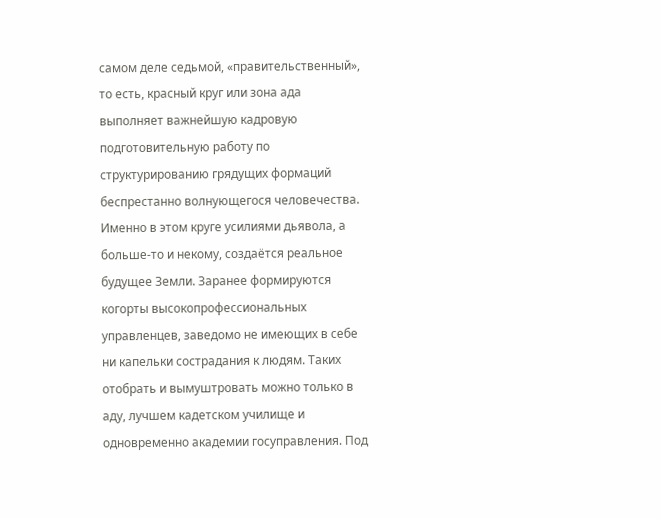самом деле седьмой, «правительственный», то есть, красный круг или зона ада выполняет важнейшую кадровую подготовительную работу по структурированию грядущих формаций беспрестанно волнующегося человечества. Именно в этом круге усилиями дьявола, а больше-то и некому, создаётся реальное будущее Земли. Заранее формируются когорты высокопрофессиональных управленцев, заведомо не имеющих в себе ни капельки сострадания к людям. Таких отобрать и вымуштровать можно только в аду, лучшем кадетском училище и одновременно академии госуправления. Под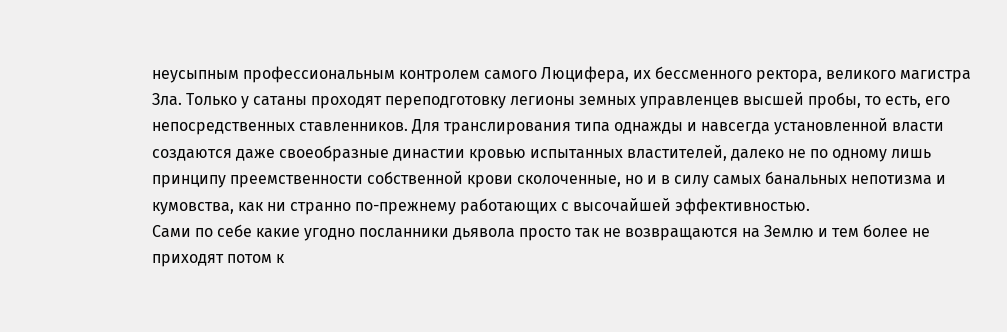неусыпным профессиональным контролем самого Люцифера, их бессменного ректора, великого магистра Зла. Только у сатаны проходят переподготовку легионы земных управленцев высшей пробы, то есть, его непосредственных ставленников. Для транслирования типа однажды и навсегда установленной власти создаются даже своеобразные династии кровью испытанных властителей, далеко не по одному лишь принципу преемственности собственной крови сколоченные, но и в силу самых банальных непотизма и кумовства, как ни странно по-прежнему работающих с высочайшей эффективностью.
Сами по себе какие угодно посланники дьявола просто так не возвращаются на Землю и тем более не приходят потом к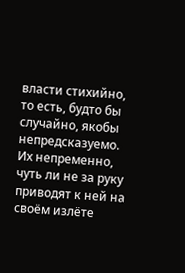власти стихийно, то есть, будто бы случайно, якобы непредсказуемо. Их непременно, чуть ли не за руку приводят к ней на своём излёте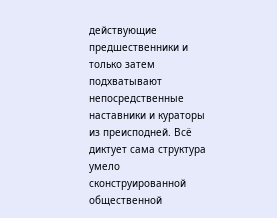действующие предшественники и только затем подхватывают непосредственные наставники и кураторы из преисподней. Всё диктует сама структура умело сконструированной общественной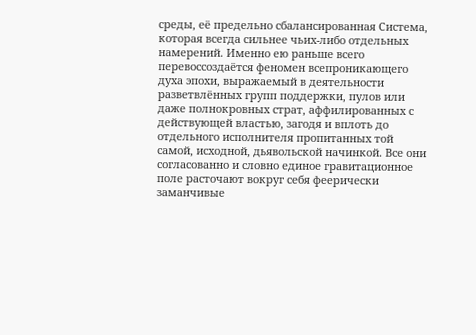среды, её предельно сбалансированная Система, которая всегда сильнее чьих-либо отдельных намерений. Именно ею раньше всего перевоссоздаётся феномен всепроникающего духа эпохи, выражаемый в деятельности разветвлённых групп поддержки, пулов или даже полнокровных страт, аффилированных с действующей властью, загодя и вплоть до отдельного исполнителя пропитанных той самой, исходной, дьявольской начинкой. Все они согласованно и словно единое гравитационное поле расточают вокруг себя феерически заманчивые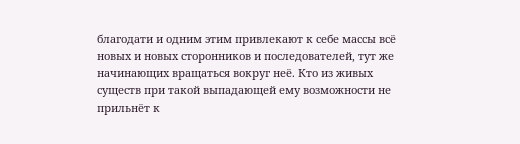благодати и одним этим привлекают к себе массы всё новых и новых сторонников и последователей, тут же начинающих вращаться вокруг неё. Кто из живых существ при такой выпадающей ему возможности не прильнёт к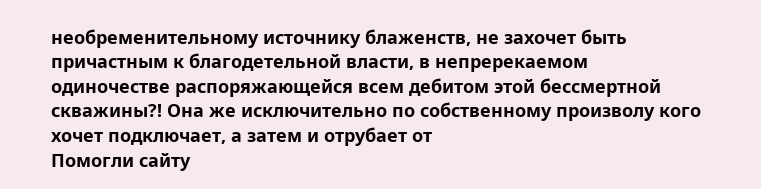необременительному источнику блаженств, не захочет быть причастным к благодетельной власти, в непререкаемом одиночестве распоряжающейся всем дебитом этой бессмертной скважины?! Она же исключительно по собственному произволу кого хочет подключает, а затем и отрубает от
Помогли сайту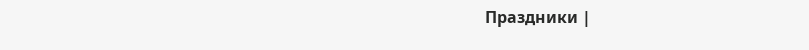Праздники |